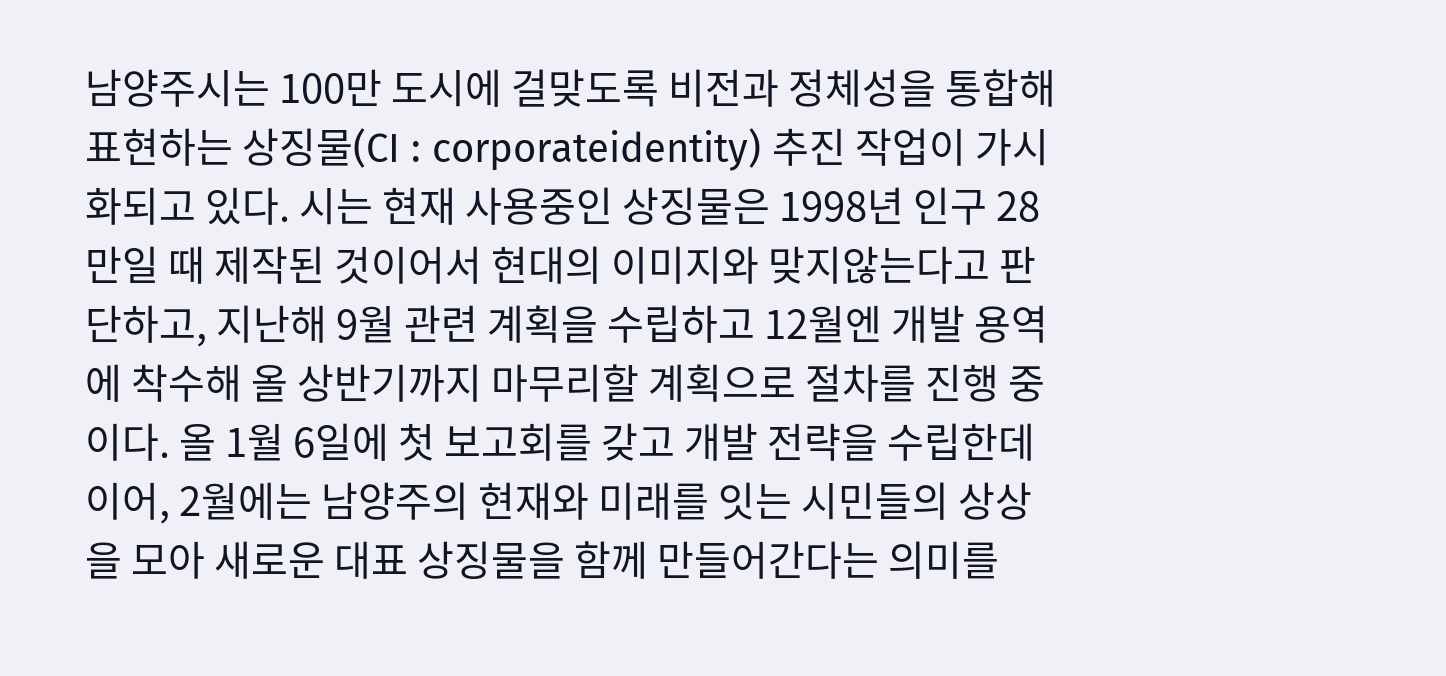남양주시는 100만 도시에 걸맞도록 비전과 정체성을 통합해 표현하는 상징물(CI : corporateidentity) 추진 작업이 가시화되고 있다. 시는 현재 사용중인 상징물은 1998년 인구 28만일 때 제작된 것이어서 현대의 이미지와 맞지않는다고 판단하고, 지난해 9월 관련 계획을 수립하고 12월엔 개발 용역에 착수해 올 상반기까지 마무리할 계획으로 절차를 진행 중이다. 올 1월 6일에 첫 보고회를 갖고 개발 전략을 수립한데 이어, 2월에는 남양주의 현재와 미래를 잇는 시민들의 상상을 모아 새로운 대표 상징물을 함께 만들어간다는 의미를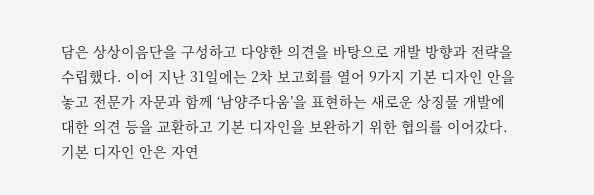담은 상상이음단을 구성하고 다양한 의견을 바탕으로 개발 방향과 전략을 수립했다. 이어 지난 31일에는 2차 보고회를 열어 9가지 기본 디자인 안을 놓고 전문가 자문과 함께 ‘남양주다움’을 표현하는 새로운 상징물 개발에 대한 의견 등을 교환하고 기본 디자인을 보완하기 위한 협의를 이어갔다. 기본 디자인 안은 자연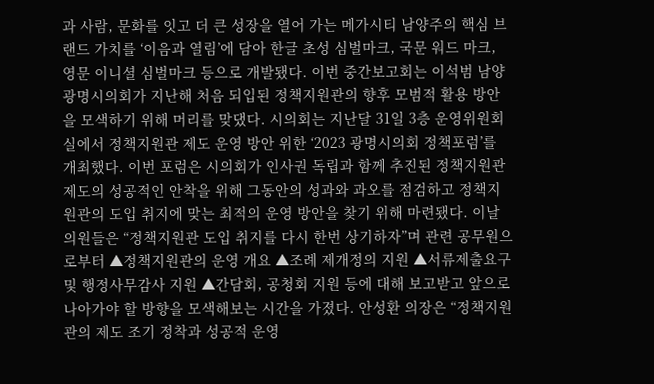과 사람, 문화를 잇고 더 큰 성장을 열어 가는 메가시티 남양주의 핵심 브랜드 가치를 ‘이음과 열림’에 담아 한글 초성 심벌마크, 국문 워드 마크, 영문 이니셜 심벌마크 등으로 개발됐다. 이번 중간보고회는 이석범 남양
광명시의회가 지난해 처음 되입된 정책지원관의 향후 모범적 활용 방안을 모색하기 위해 머리를 맞댔다. 시의회는 지난달 31일 3층 운영위원회실에서 정책지원관 제도 운영 방안 위한 ‘2023 광명시의회 정책포럼’를 개최했다. 이번 포럼은 시의회가 인사권 독립과 함께 추진된 정책지원관 제도의 성공적인 안착을 위해 그동안의 성과와 과오를 점검하고 정책지원관의 도입 취지에 맞는 최적의 운영 방안을 찾기 위해 마련됐다. 이날 의원들은 “정책지원관 도입 취지를 다시 한번 상기하자”며 관련 공무원으로부터 ▲정책지원관의 운영 개요 ▲조례 제개정의 지원 ▲서류제출요구 및 행정사무감사 지원 ▲간담회, 공청회 지원 등에 대해 보고받고 앞으로 나아가야 할 방향을 모색해보는 시간을 가졌다. 안성환 의장은 “정책지원관의 제도 조기 정착과 성공적 운영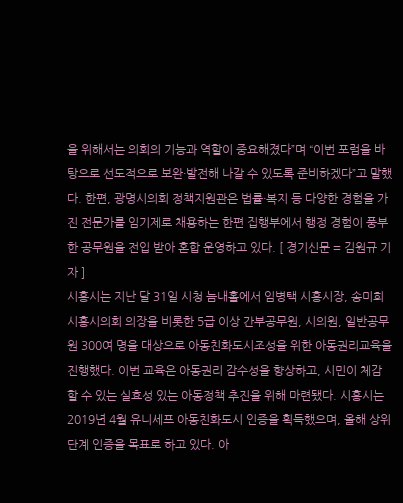을 위해서는 의회의 기능과 역할이 중요해졌다”며 “이번 포럼을 바탕으로 선도적으로 보완·발전해 나갈 수 있도록 준비하겠다”고 말했다. 한편, 광명시의회 정책지원관은 법률·복지 등 다양한 경험을 가진 전문가를 임기제로 채용하는 한편 집행부에서 행정 경험이 풍부한 공무원을 전입 받아 혼합 운영하고 있다. [ 경기신문 = 김원규 기자 ]
시흥시는 지난 달 31일 시청 늠내홀에서 임병택 시흥시장, 송미희 시흥시의회 의장을 비롯한 5급 이상 간부공무원, 시의원, 일반공무원 300여 명을 대상으로 아동친화도시조성을 위한 아동권리교육을 진행했다. 이번 교육은 아동권리 감수성을 향상하고, 시민이 체감할 수 있는 실효성 있는 아동정책 추진을 위해 마련됐다. 시흥시는 2019년 4월 유니세프 아동친화도시 인증을 획득했으며, 올해 상위단계 인증을 목표로 하고 있다. 아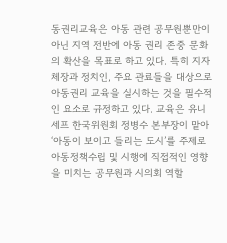동권리교육은 아동 관련 공무원뿐만이 아닌 지역 전반에 아동 권리 존중 문화의 확산을 목표로 하고 있다. 특히 지자체장과 정치인, 주요 관료들을 대상으로 아동권리 교육을 실시하는 것을 필수적인 요소로 규정하고 있다. 교육은 유니세프 한국위원회 정병수 본부장이 맡아 ‘아동이 보이고 들리는 도시’를 주제로 아동정책수립 및 시행에 직접적인 영향을 미치는 공무원과 시의회 역할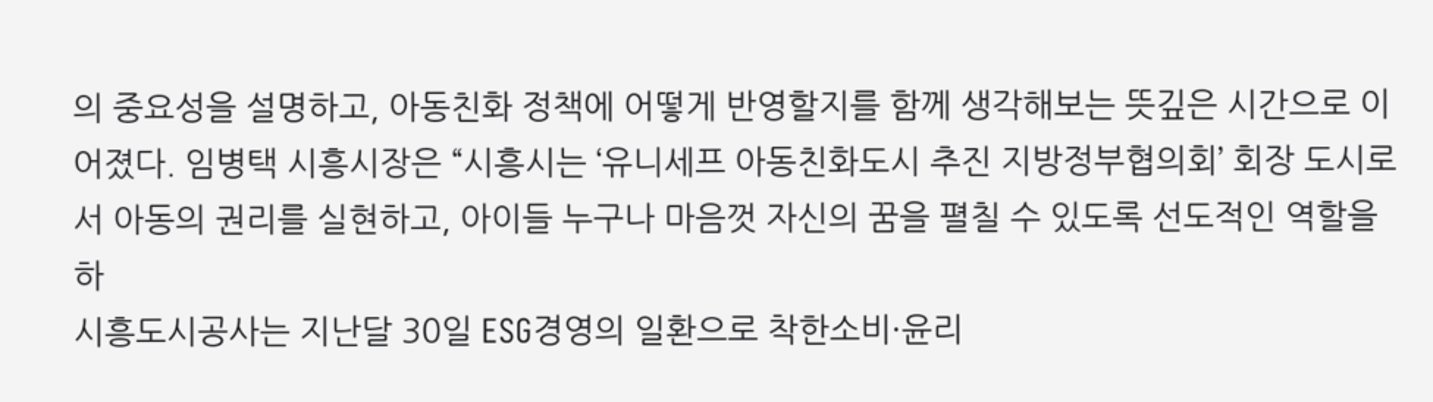의 중요성을 설명하고, 아동친화 정책에 어떻게 반영할지를 함께 생각해보는 뜻깊은 시간으로 이어졌다. 임병택 시흥시장은 “시흥시는 ‘유니세프 아동친화도시 추진 지방정부협의회’ 회장 도시로서 아동의 권리를 실현하고, 아이들 누구나 마음껏 자신의 꿈을 펼칠 수 있도록 선도적인 역할을 하
시흥도시공사는 지난달 30일 ESG경영의 일환으로 착한소비·윤리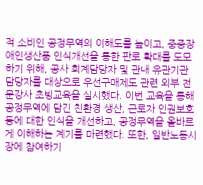적 소비인 공정무역의 이해도를 높이고, 중증장애인생산품 인식개선을 통한 판로 확대를 도모하기 위해, 공사 회계담당자 및 관내 유관기관 담당자를 대상으로 우선구매제도 관련 외부 전문강사 초빙교육을 실시했다. 이번 교육을 통해 공정무역에 담긴 친환경 생산, 근로자 인권보호 등에 대한 인식을 개선하고, 공정무역을 올바르게 이해하는 계기를 마련했다. 또한, 일반노동시장에 참여하기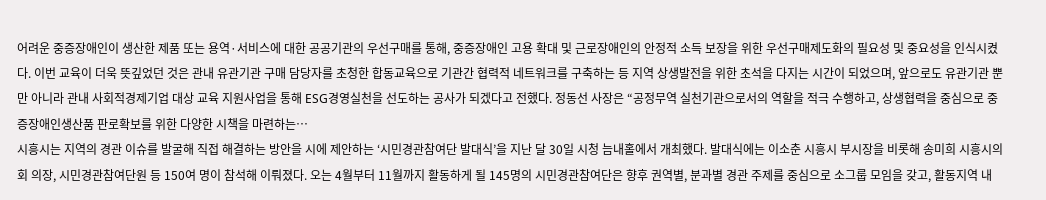어려운 중증장애인이 생산한 제품 또는 용역·서비스에 대한 공공기관의 우선구매를 통해, 중증장애인 고용 확대 및 근로장애인의 안정적 소득 보장을 위한 우선구매제도화의 필요성 및 중요성을 인식시켰다. 이번 교육이 더욱 뜻깊었던 것은 관내 유관기관 구매 담당자를 초청한 합동교육으로 기관간 협력적 네트워크를 구축하는 등 지역 상생발전을 위한 초석을 다지는 시간이 되었으며, 앞으로도 유관기관 뿐만 아니라 관내 사회적경제기업 대상 교육 지원사업을 통해 ESG경영실천을 선도하는 공사가 되겠다고 전했다. 정동선 사장은 “공정무역 실천기관으로서의 역할을 적극 수행하고, 상생협력을 중심으로 중증장애인생산품 판로확보를 위한 다양한 시책을 마련하는…
시흥시는 지역의 경관 이슈를 발굴해 직접 해결하는 방안을 시에 제안하는 ‘시민경관참여단 발대식’을 지난 달 30일 시청 늠내홀에서 개최했다. 발대식에는 이소춘 시흥시 부시장을 비롯해 송미희 시흥시의회 의장, 시민경관참여단원 등 150여 명이 참석해 이뤄졌다. 오는 4월부터 11월까지 활동하게 될 145명의 시민경관참여단은 향후 권역별, 분과별 경관 주제를 중심으로 소그룹 모임을 갖고, 활동지역 내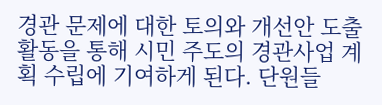경관 문제에 대한 토의와 개선안 도출 활동을 통해 시민 주도의 경관사업 계획 수립에 기여하게 된다. 단원들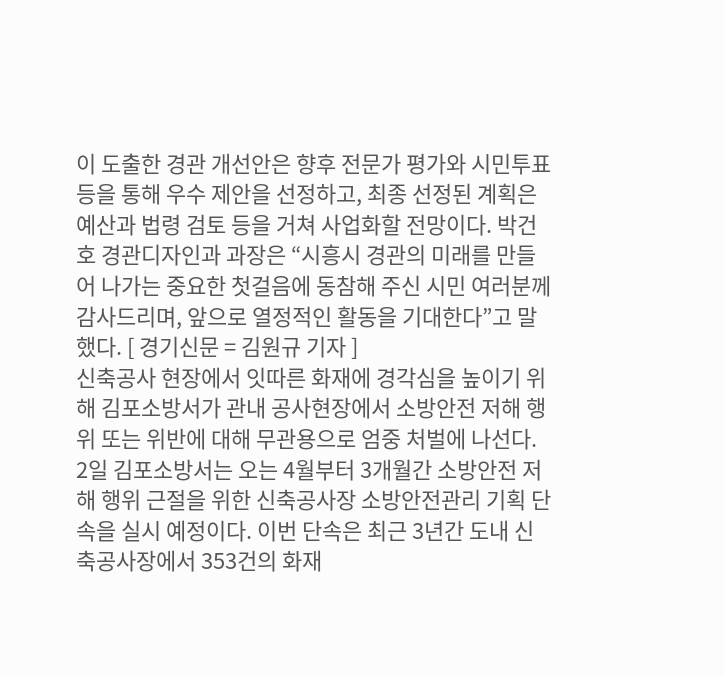이 도출한 경관 개선안은 향후 전문가 평가와 시민투표 등을 통해 우수 제안을 선정하고, 최종 선정된 계획은 예산과 법령 검토 등을 거쳐 사업화할 전망이다. 박건호 경관디자인과 과장은 “시흥시 경관의 미래를 만들어 나가는 중요한 첫걸음에 동참해 주신 시민 여러분께 감사드리며, 앞으로 열정적인 활동을 기대한다”고 말했다. [ 경기신문 = 김원규 기자 ]
신축공사 현장에서 잇따른 화재에 경각심을 높이기 위해 김포소방서가 관내 공사현장에서 소방안전 저해 행위 또는 위반에 대해 무관용으로 엄중 처벌에 나선다. 2일 김포소방서는 오는 4월부터 3개월간 소방안전 저해 행위 근절을 위한 신축공사장 소방안전관리 기획 단속을 실시 예정이다. 이번 단속은 최근 3년간 도내 신축공사장에서 353건의 화재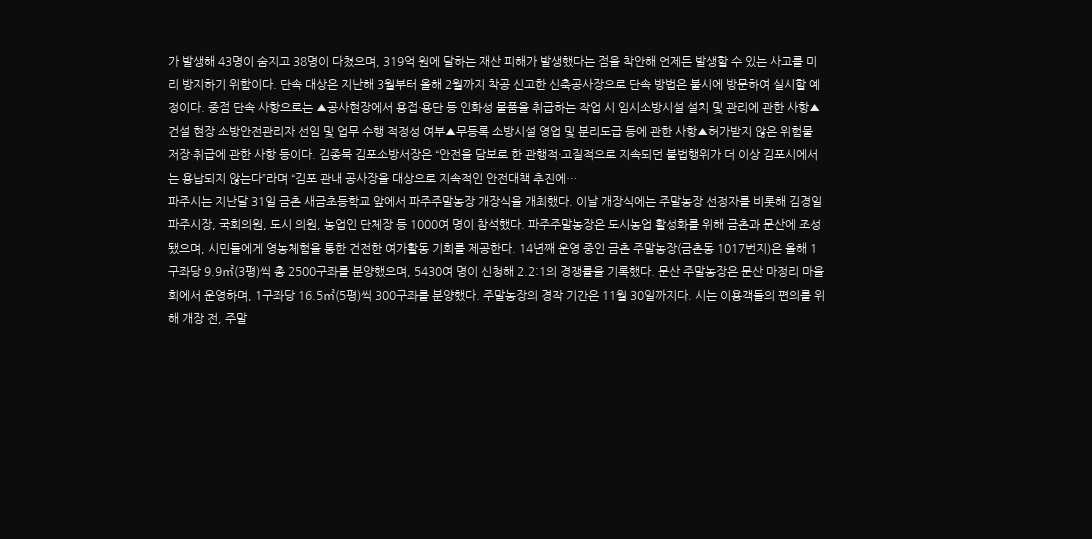가 발생해 43명이 숨지고 38명이 다쳤으며, 319억 원에 달하는 재산 피해가 발생했다는 점을 착안해 언제든 발생할 수 있는 사고를 미리 방지하기 위함이다. 단속 대상은 지난해 3월부터 올해 2월까지 착공 신고한 신축공사장으로 단속 방법은 불시에 방문하여 실시할 예정이다. 중점 단속 사항으로는 ▲공사현장에서 용접·용단 등 인화성 물품을 취급하는 작업 시 임시소방시설 설치 및 관리에 관한 사항▲건설 현장 소방안전관리자 선임 및 업무 수행 적정성 여부▲무등록 소방시설 영업 및 분리도급 등에 관한 사항▲허가받지 않은 위험물 저장·취급에 관한 사항 등이다. 김종묵 김포소방서장은 “안전을 담보로 한 관행적·고질적으로 지속되던 불법행위가 더 이상 김포시에서는 용납되지 않는다”라며 “김포 관내 공사장을 대상으로 지속적인 안전대책 추진에…
파주시는 지난달 31일 금촌 새금초등학교 앞에서 파주주말농장 개장식을 개최했다. 이날 개장식에는 주말농장 선정자를 비롯해 김경일 파주시장, 국회의원, 도시 의원, 농업인 단체장 등 1000여 명이 참석했다. 파주주말농장은 도시농업 활성화를 위해 금촌과 문산에 조성됐으며, 시민들에게 영농체험을 통한 건전한 여가활동 기회를 제공한다. 14년째 운영 중인 금촌 주말농장(금촌동 1017번지)은 올해 1구좌당 9.9㎡(3평)씩 총 2500구좌를 분양했으며, 5430여 명이 신청해 2.2:1의 경쟁률을 기록했다. 문산 주말농장은 문산 마정리 마을회에서 운영하며, 1구좌당 16.5㎡(5평)씩 300구좌를 분양했다. 주말농장의 경작 기간은 11월 30일까지다. 시는 이용객들의 편의를 위해 개장 전, 주말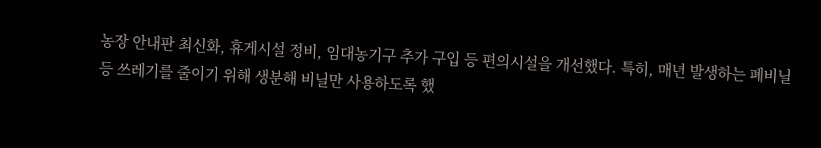농장 안내판 최신화, 휴게시설 정비, 임대농기구 추가 구입 등 편의시설을 개선했다. 특히, 매년 발생하는 폐비닐 등 쓰레기를 줄이기 위해 생분해 비닐만 사용하도록 했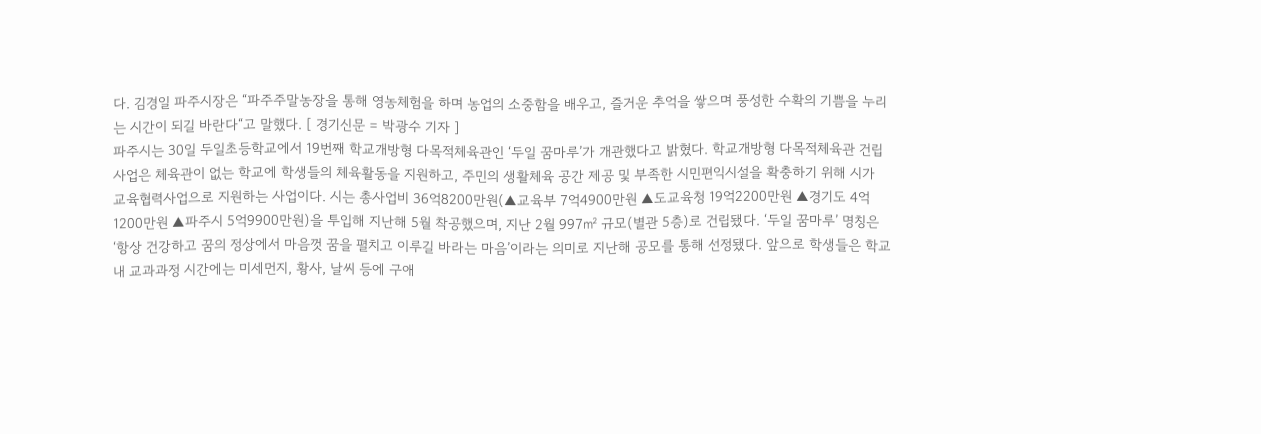다. 김경일 파주시장은 “파주주말농장을 통해 영농체험을 하며 농업의 소중함을 배우고, 즐거운 추억을 쌓으며 풍성한 수확의 기쁨을 누리는 시간이 되길 바란다“고 말했다. [ 경기신문 = 박광수 기자 ]
파주시는 30일 두일초등학교에서 19번째 학교개방형 다목적체육관인 ‘두일 꿈마루’가 개관했다고 밝혔다. 학교개방형 다목적체육관 건립사업은 체육관이 없는 학교에 학생들의 체육활동을 지원하고, 주민의 생활체육 공간 제공 및 부족한 시민편익시설을 확충하기 위해 시가 교육협력사업으로 지원하는 사업이다. 시는 총사업비 36억8200만원(▲교육부 7억4900만원 ▲도교육청 19억2200만원 ▲경기도 4억1200만원 ▲파주시 5억9900만원)을 투입해 지난해 5월 착공했으며, 지난 2월 997㎡ 규모(별관 5층)로 건립됐다. ‘두일 꿈마루’ 명칭은 ‘항상 건강하고 꿈의 정상에서 마음껏 꿈을 펼치고 이루길 바라는 마음’이라는 의미로 지난해 공모를 통해 선정됐다. 앞으로 학생들은 학교 내 교과과정 시간에는 미세먼지, 황사, 날씨 등에 구애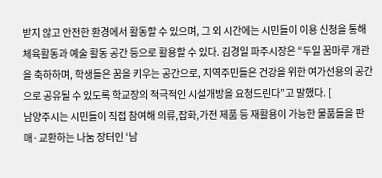받지 않고 안전한 환경에서 활동할 수 있으며, 그 외 시간에는 시민들이 이용 신청을 통해 체육활동과 예술 활동 공간 등으로 활용할 수 있다. 김경일 파주시장은 “두일 꿈마루 개관을 축하하며, 학생들은 꿈을 키우는 공간으로, 지역주민들은 건강을 위한 여가선용의 공간으로 공유될 수 있도록 학교장의 적극적인 시설개방을 요청드린다”고 말했다. [
남양주시는 시민들이 직접 참여해 의류,잡화,가전 제품 등 재활용이 가능한 물품들을 판매·교환하는 나눔 장터인 ‘남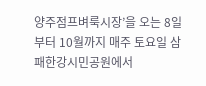양주점프벼룩시장’을 오는 8일부터 10월까지 매주 토요일 삼패한강시민공원에서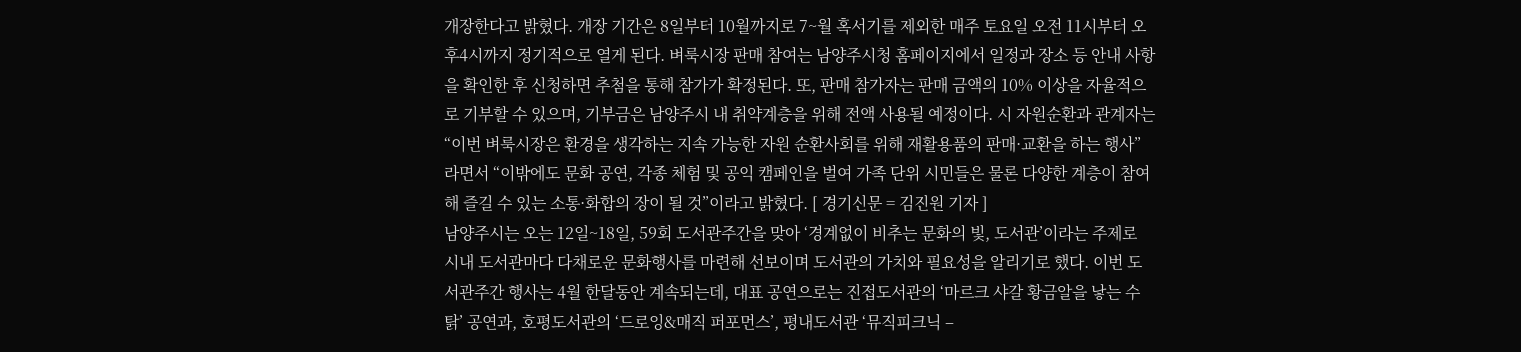개장한다고 밝혔다. 개장 기간은 8일부터 10월까지로 7~월 혹서기를 제외한 매주 토요일 오전 11시부터 오후4시까지 정기적으로 열게 된다. 벼룩시장 판매 참여는 남양주시청 홈페이지에서 일정과 장소 등 안내 사항을 확인한 후 신청하면 추첨을 통해 참가가 확정된다. 또, 판매 참가자는 판매 금액의 10% 이상을 자율적으로 기부할 수 있으며, 기부금은 남양주시 내 취약계층을 위해 전액 사용될 예정이다. 시 자원순환과 관계자는 “이번 벼룩시장은 환경을 생각하는 지속 가능한 자원 순환사회를 위해 재활용품의 판매·교환을 하는 행사”라면서 “이밖에도 문화 공연, 각종 체험 및 공익 캠페인을 벌여 가족 단위 시민들은 물론 다양한 계층이 참여해 즐길 수 있는 소통·화합의 장이 될 것”이라고 밝혔다. [ 경기신문 = 김진원 기자 ]
남양주시는 오는 12일~18일, 59회 도서관주간을 맞아 ‘경계없이 비추는 문화의 빛, 도서관’이라는 주제로 시내 도서관마다 다채로운 문화행사를 마련해 선보이며 도서관의 가치와 필요성을 알리기로 했다. 이번 도서관주간 행사는 4월 한달동안 계속되는데, 대표 공연으로는 진접도서관의 ‘마르크 샤갈 황금알을 낳는 수탉’ 공연과, 호평도서관의 ‘드로잉&매직 퍼포먼스’, 평내도서관 ‘뮤직피크닉 –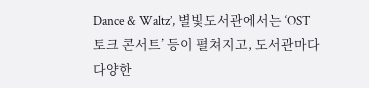Dance & Waltz’, 별빛도서관에서는 ‘OST 토크 콘서트’ 등이 펼쳐지고, 도서관마다 다양한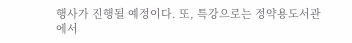행사가 진행될 예정이다. 또, 특강으로는 정약용도서관에서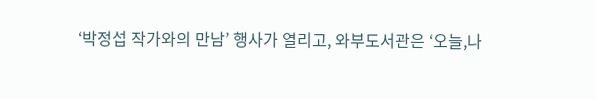‘박정섭 작가와의 만남’ 행사가 열리고, 와부도서관은 ‘오늘,나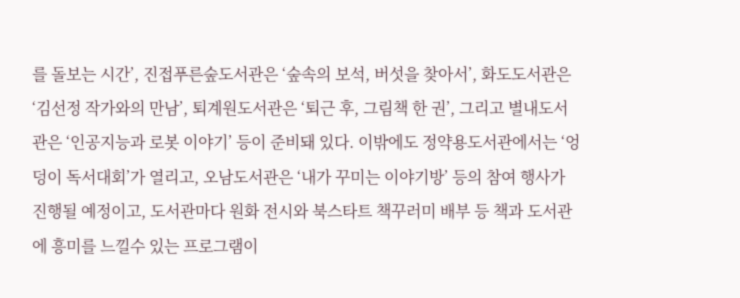를 돌보는 시간’, 진접푸른숲도서관은 ‘숲속의 보석, 버섯을 찾아서’, 화도도서관은 ‘김선정 작가와의 만남’, 퇴계원도서관은 ‘퇴근 후, 그림책 한 권’, 그리고 별내도서관은 ‘인공지능과 로봇 이야기’ 등이 준비돼 있다. 이밖에도 정약용도서관에서는 ‘엉덩이 독서대회’가 열리고, 오남도서관은 ‘내가 꾸미는 이야기방’ 등의 참여 행사가 진행될 예정이고, 도서관마다 원화 전시와 북스타트 책꾸러미 배부 등 책과 도서관에 흥미를 느낄수 있는 프로그램이